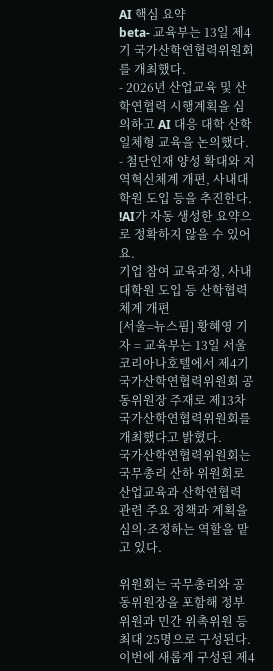AI 핵심 요약
beta- 교육부는 13일 제4기 국가산학연협력위원회를 개최했다.
- 2026년 산업교육 및 산학연협력 시행계획을 심의하고 AI 대응 대학 산학일체형 교육을 논의했다.
- 첨단인재 양성 확대와 지역혁신체계 개편, 사내대학원 도입 등을 추진한다.
!AI가 자동 생성한 요약으로 정확하지 않을 수 있어요.
기업 참여 교육과정, 사내대학원 도입 등 산학협력 체계 개편
[서울=뉴스핌] 황혜영 기자 = 교육부는 13일 서울 코리아나호텔에서 제4기 국가산학연협력위원회 공동위원장 주재로 제13차 국가산학연협력위원회를 개최했다고 밝혔다.
국가산학연협력위원회는 국무총리 산하 위원회로 산업교육과 산학연협력 관련 주요 정책과 계획을 심의·조정하는 역할을 맡고 있다.

위원회는 국무총리와 공동위원장을 포함해 정부위원과 민간 위촉위원 등 최대 25명으로 구성된다.
이번에 새롭게 구성된 제4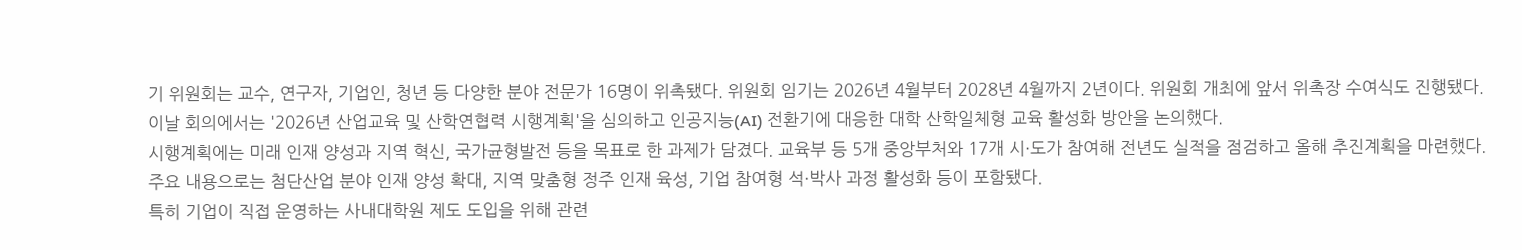기 위원회는 교수, 연구자, 기업인, 청년 등 다양한 분야 전문가 16명이 위촉됐다. 위원회 임기는 2026년 4월부터 2028년 4월까지 2년이다. 위원회 개최에 앞서 위촉장 수여식도 진행됐다.
이날 회의에서는 '2026년 산업교육 및 산학연협력 시행계획'을 심의하고 인공지능(AI) 전환기에 대응한 대학 산학일체형 교육 활성화 방안을 논의했다.
시행계획에는 미래 인재 양성과 지역 혁신, 국가균형발전 등을 목표로 한 과제가 담겼다. 교육부 등 5개 중앙부처와 17개 시·도가 참여해 전년도 실적을 점검하고 올해 추진계획을 마련했다.
주요 내용으로는 첨단산업 분야 인재 양성 확대, 지역 맞춤형 정주 인재 육성, 기업 참여형 석·박사 과정 활성화 등이 포함됐다.
특히 기업이 직접 운영하는 사내대학원 제도 도입을 위해 관련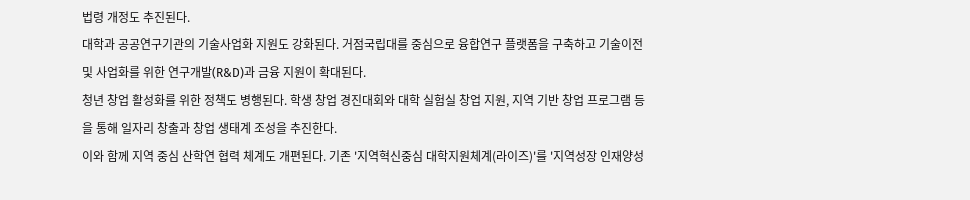법령 개정도 추진된다.
대학과 공공연구기관의 기술사업화 지원도 강화된다. 거점국립대를 중심으로 융합연구 플랫폼을 구축하고 기술이전 및 사업화를 위한 연구개발(R&D)과 금융 지원이 확대된다.
청년 창업 활성화를 위한 정책도 병행된다. 학생 창업 경진대회와 대학 실험실 창업 지원, 지역 기반 창업 프로그램 등을 통해 일자리 창출과 창업 생태계 조성을 추진한다.
이와 함께 지역 중심 산학연 협력 체계도 개편된다. 기존 '지역혁신중심 대학지원체계(라이즈)'를 '지역성장 인재양성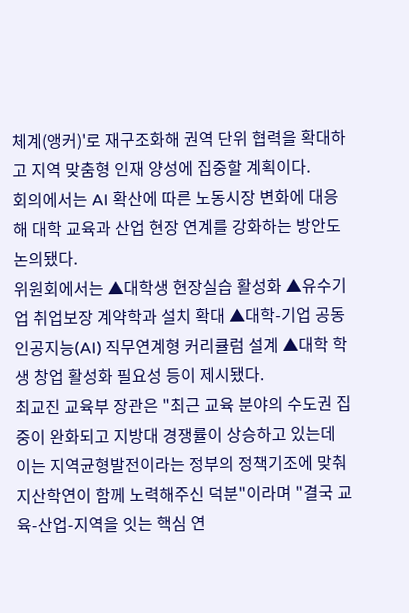체계(앵커)'로 재구조화해 권역 단위 협력을 확대하고 지역 맞춤형 인재 양성에 집중할 계획이다.
회의에서는 AI 확산에 따른 노동시장 변화에 대응해 대학 교육과 산업 현장 연계를 강화하는 방안도 논의됐다.
위원회에서는 ▲대학생 현장실습 활성화 ▲유수기업 취업보장 계약학과 설치 확대 ▲대학-기업 공동 인공지능(AI) 직무연계형 커리큘럼 설계 ▲대학 학생 창업 활성화 필요성 등이 제시됐다.
최교진 교육부 장관은 "최근 교육 분야의 수도권 집중이 완화되고 지방대 경쟁률이 상승하고 있는데 이는 지역균형발전이라는 정부의 정책기조에 맞춰 지산학연이 함께 노력해주신 덕분"이라며 "결국 교육-산업-지역을 잇는 핵심 연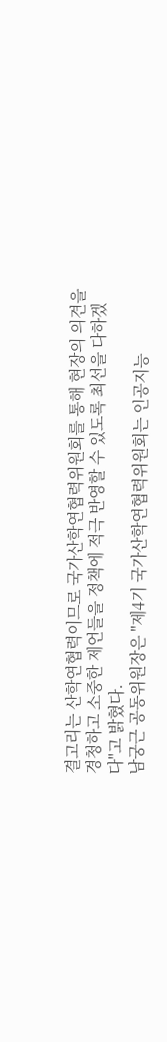결고리는 산학연협력이므로 국가산학연협력위원회를 통해 현장의 의견을 경청하고 소중한 제언들을 정책에 적극 반영할 수 있도록 최선을 다하겠다"고 밝혔다.
남궁근 공동위원장은 "제4기 국가산학연협력위원회는 인공지능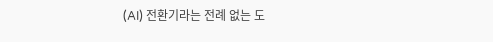(AI) 전환기라는 전례 없는 도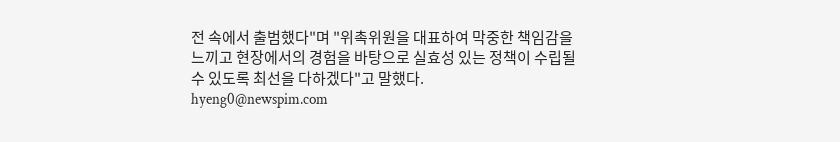전 속에서 출범했다"며 "위촉위원을 대표하여 막중한 책임감을 느끼고 현장에서의 경험을 바탕으로 실효성 있는 정책이 수립될 수 있도록 최선을 다하겠다"고 말했다.
hyeng0@newspim.com